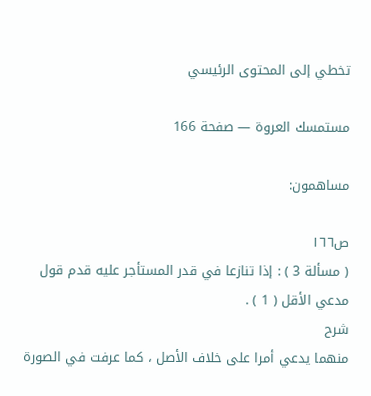تخطي إلى المحتوى الرئيسي

مستمسك العروة — صفحة 166

مساهمون:

ص١٦٦
( مسألة 3 ) : إذا تنازعا في قدر المستأجر عليه قدم قول مدعي الأقل ( 1 ) .
شرح
منهما يدعي أمرا على خلاف الأصل ، كما عرفت في الصورة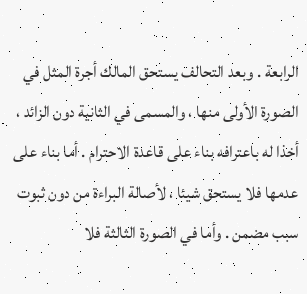الرابعة . وبعد التحالف يستحق المالك أجرة المثل في الصورة الأولى منها ، والمسمى في الثانية دون الزائد ، أخذا له باعترافه بناء على قاعدة الاحترام . أما بناء على عدمها فلا يستحق شيئا ، لأصالة البراءة من دون ثبوت سبب مضمن . وأما في الصورة الثالثة فلا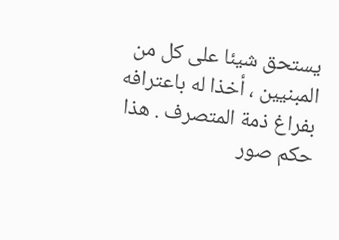يستحق شيئا على كل من المبنيين ، أخذا له باعترافه بفراغ ذمة المتصرف . هذا حكم صور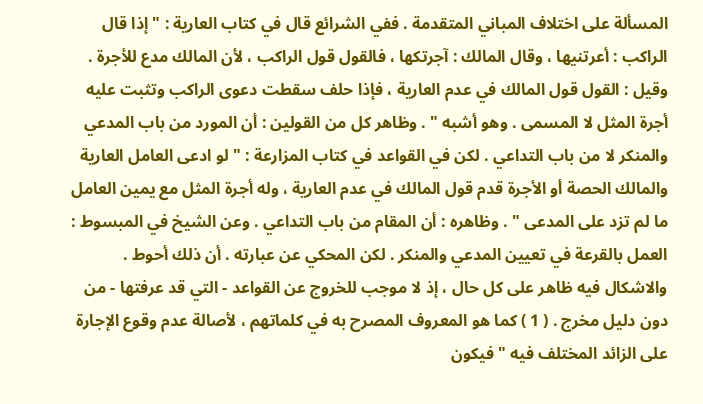المسألة على اختلاف المباني المتقدمة . ففي الشرائع قال في كتاب العارية : " إذا قال الراكب : أعرتنيها ، وقال المالك : آجرتكها ، فالقول قول الراكب ، لأن المالك مدع للأجرة . وقيل : القول قول المالك في عدم العارية ، فإذا حلف سقطت دعوى الراكب وتثبت عليه أجرة المثل لا المسمى . وهو أشبه " . وظاهر كل من القولين : أن المورد من باب المدعي والمنكر لا من باب التداعي . لكن في القواعد في كتاب المزارعة : " لو ادعى العامل العارية والمالك الحصة أو الأجرة قدم قول المالك في عدم العارية ، وله أجرة المثل مع يمين العامل ما لم تزد على المدعى " . وظاهره : أن المقام من باب التداعي . وعن الشيخ في المبسوط : العمل بالقرعة في تعيين المدعي والمنكر . لكن المحكي عن عبارته . أن ذلك أحوط . والاشكال فيه ظاهر على كل حال ، إذ لا موجب للخروج عن القواعد - التي قد عرفتها - من دون دليل مخرج . ( 1 ) كما هو المعروف المصرح به في كلماتهم ، لأصالة عدم وقوع الإجارة على الزائد المختلف فيه " فيكون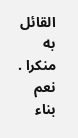القائل به منكرا . نعم بناء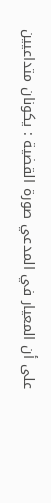على أن المعيار في المدعي صورة القضية : يكونان متداعيين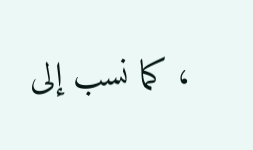، كما نسب إلى